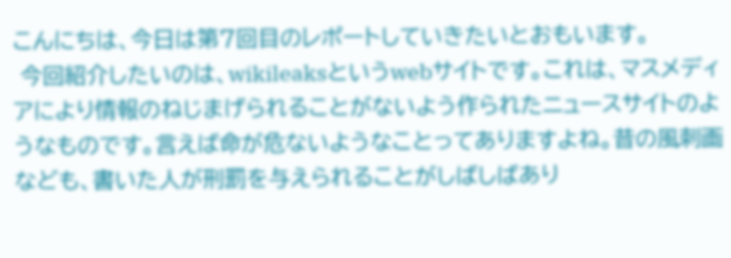こんにちは、今日は第7回目のレポートしていきたいとおもいます。
 今回紹介したいのは、wikileaksというwebサイトです。これは、マスメディアにより情報のねじまげられることがないよう作られたニュースサイトのようなものです。言えば命が危ないようなことってありますよね。昔の風刺画なども、書いた人が刑罰を与えられることがしばしばあり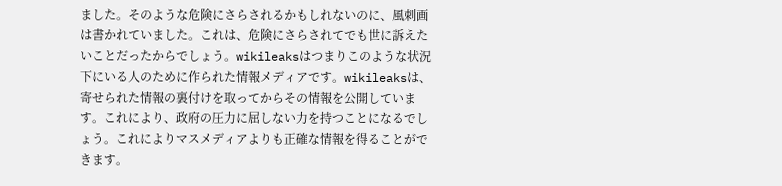ました。そのような危険にさらされるかもしれないのに、風刺画は書かれていました。これは、危険にさらされてでも世に訴えたいことだったからでしょう。wikileaksはつまりこのような状況下にいる人のために作られた情報メディアです。wikileaksは、寄せられた情報の裏付けを取ってからその情報を公開しています。これにより、政府の圧力に屈しない力を持つことになるでしょう。これによりマスメディアよりも正確な情報を得ることができます。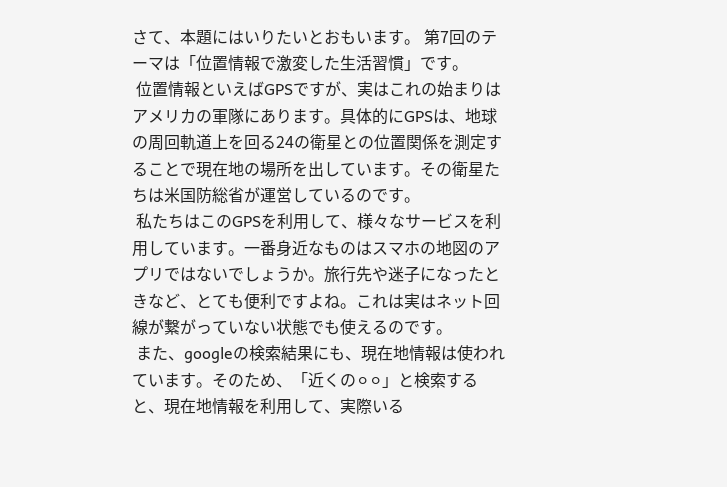さて、本題にはいりたいとおもいます。 第7回のテーマは「位置情報で激変した生活習慣」です。
 位置情報といえばGPSですが、実はこれの始まりはアメリカの軍隊にあります。具体的にGPSは、地球の周回軌道上を回る24の衛星との位置関係を測定することで現在地の場所を出しています。その衛星たちは米国防総省が運営しているのです。
 私たちはこのGPSを利用して、様々なサービスを利用しています。一番身近なものはスマホの地図のアプリではないでしょうか。旅行先や迷子になったときなど、とても便利ですよね。これは実はネット回線が繋がっていない状態でも使えるのです。
 また、googleの検索結果にも、現在地情報は使われています。そのため、「近くの⚪⚪」と検索すると、現在地情報を利用して、実際いる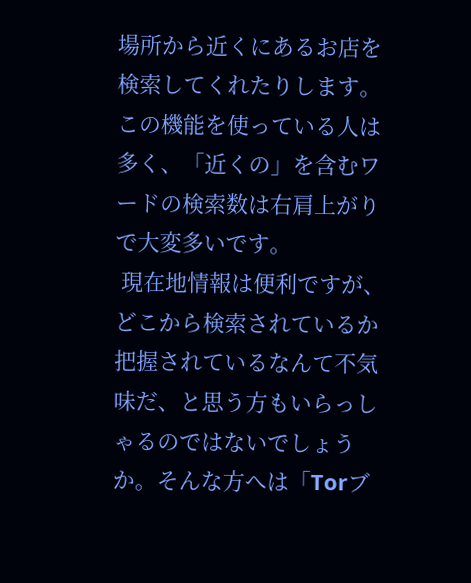場所から近くにあるお店を検索してくれたりします。この機能を使っている人は多く、「近くの」を含むワードの検索数は右肩上がりで大変多いです。
 現在地情報は便利ですが、どこから検索されているか把握されているなんて不気味だ、と思う方もいらっしゃるのではないでしょうか。そんな方へは「Torブ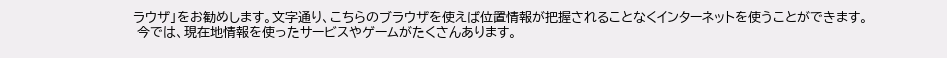ラウザ」をお勧めします。文字通り、こちらのブラウザを使えば位置情報が把握されることなくインターネットを使うことができます。
 今では、現在地情報を使ったサービスやゲームがたくさんあります。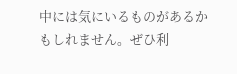中には気にいるものがあるかもしれません。ぜひ利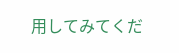用してみてくだ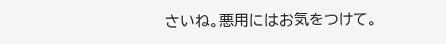さいね。悪用にはお気をつけて。